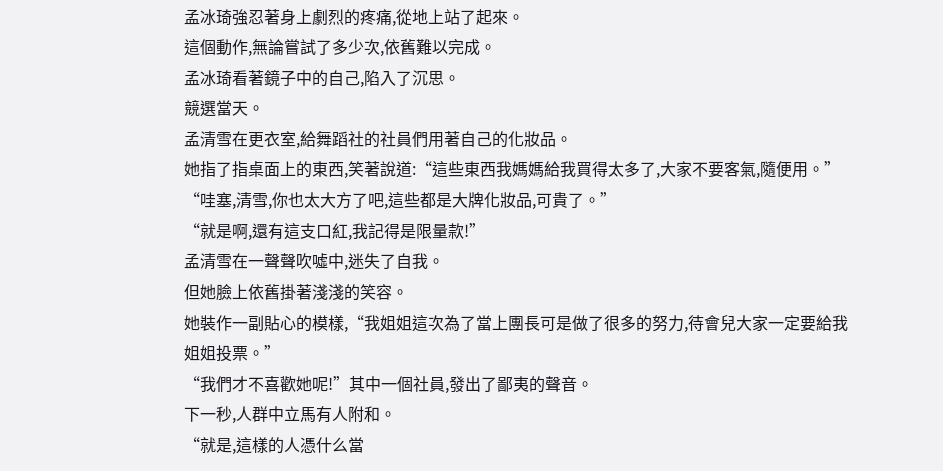孟冰琦強忍著身上劇烈的疼痛,從地上站了起來。
這個動作,無論嘗試了多少次,依舊難以完成。
孟冰琦看著鏡子中的自己,陷入了沉思。
競選當天。
孟清雪在更衣室,給舞蹈社的社員們用著自己的化妝品。
她指了指桌面上的東西,笑著說道:“這些東西我媽媽給我買得太多了,大家不要客氣,隨便用。”
“哇塞,清雪,你也太大方了吧,這些都是大牌化妝品,可貴了。”
“就是啊,還有這支口紅,我記得是限量款!”
孟清雪在一聲聲吹噓中,迷失了自我。
但她臉上依舊掛著淺淺的笑容。
她裝作一副貼心的模樣,“我姐姐這次為了當上團長可是做了很多的努力,待會兒大家一定要給我姐姐投票。”
“我們才不喜歡她呢!”其中一個社員,發出了鄙夷的聲音。
下一秒,人群中立馬有人附和。
“就是,這樣的人憑什么當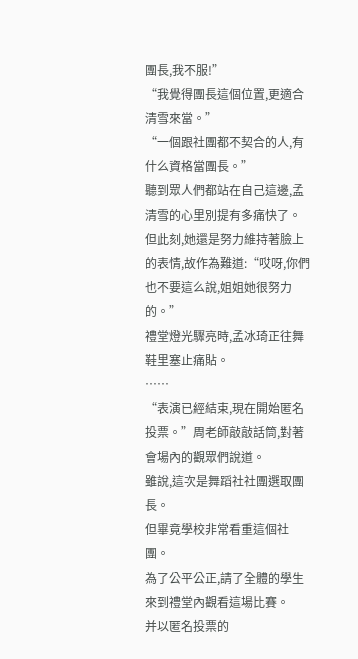團長,我不服!”
“我覺得團長這個位置,更適合清雪來當。”
“一個跟社團都不契合的人,有什么資格當團長。”
聽到眾人們都站在自己這邊,孟清雪的心里別提有多痛快了。
但此刻,她還是努力維持著臉上的表情,故作為難道:“哎呀,你們也不要這么說,姐姐她很努力的。”
禮堂燈光驟亮時,孟冰琦正往舞鞋里塞止痛貼。
……
“表演已經結束,現在開始匿名投票。”周老師敲敲話筒,對著會場內的觀眾們說道。
雖說,這次是舞蹈社社團選取團長。
但畢竟學校非常看重這個社團。
為了公平公正,請了全體的學生來到禮堂內觀看這場比賽。
并以匿名投票的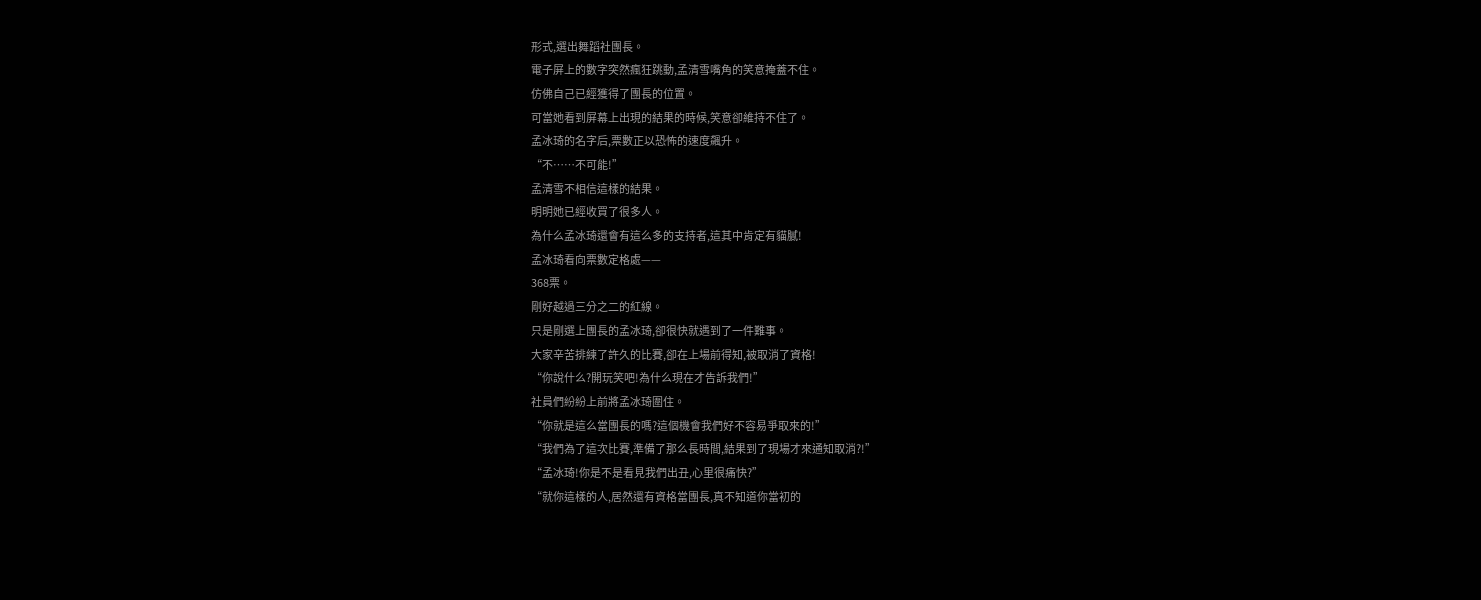形式,選出舞蹈社團長。
電子屏上的數字突然瘋狂跳動,孟清雪嘴角的笑意掩蓋不住。
仿佛自己已經獲得了團長的位置。
可當她看到屏幕上出現的結果的時候,笑意卻維持不住了。
孟冰琦的名字后,票數正以恐怖的速度飆升。
“不……不可能!”
孟清雪不相信這樣的結果。
明明她已經收買了很多人。
為什么孟冰琦還會有這么多的支持者,這其中肯定有貓膩!
孟冰琦看向票數定格處——
368票。
剛好越過三分之二的紅線。
只是剛選上團長的孟冰琦,卻很快就遇到了一件難事。
大家辛苦排練了許久的比賽,卻在上場前得知,被取消了資格!
“你說什么?開玩笑吧!為什么現在才告訴我們!”
社員們紛紛上前將孟冰琦圍住。
“你就是這么當團長的嗎?這個機會我們好不容易爭取來的!”
“我們為了這次比賽,準備了那么長時間,結果到了現場才來通知取消?!”
“孟冰琦!你是不是看見我們出丑,心里很痛快?”
“就你這樣的人,居然還有資格當團長,真不知道你當初的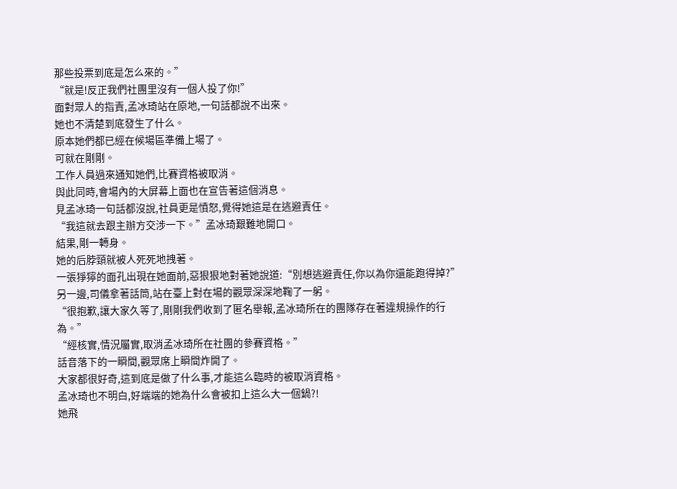那些投票到底是怎么來的。”
“就是!反正我們社團里沒有一個人投了你!”
面對眾人的指責,孟冰琦站在原地,一句話都說不出來。
她也不清楚到底發生了什么。
原本她們都已經在候場區準備上場了。
可就在剛剛。
工作人員過來通知她們,比賽資格被取消。
與此同時,會場內的大屏幕上面也在宣告著這個消息。
見孟冰琦一句話都沒說,社員更是憤怒,覺得她這是在逃避責任。
“我這就去跟主辦方交涉一下。”孟冰琦艱難地開口。
結果,剛一轉身。
她的后脖頸就被人死死地拽著。
一張猙獰的面孔出現在她面前,惡狠狠地對著她說道:“別想逃避責任,你以為你還能跑得掉?”
另一邊,司儀拿著話筒,站在臺上對在場的觀眾深深地鞠了一躬。
“很抱歉,讓大家久等了,剛剛我們收到了匿名舉報,孟冰琦所在的團隊存在著違規操作的行為。”
“經核實,情況屬實,取消孟冰琦所在社團的參賽資格。”
話音落下的一瞬間,觀眾席上瞬間炸開了。
大家都很好奇,這到底是做了什么事,才能這么臨時的被取消資格。
孟冰琦也不明白,好端端的她為什么會被扣上這么大一個鍋?!
她飛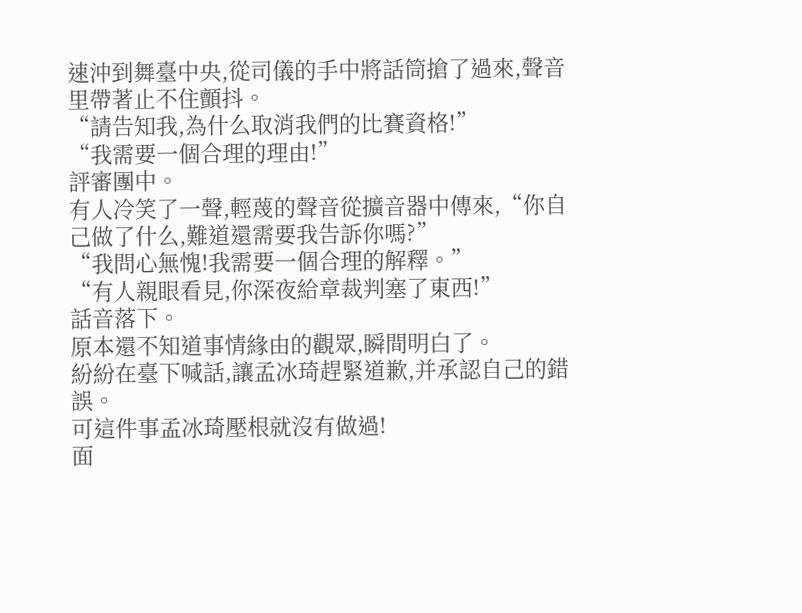速沖到舞臺中央,從司儀的手中將話筒搶了過來,聲音里帶著止不住顫抖。
“請告知我,為什么取消我們的比賽資格!”
“我需要一個合理的理由!”
評審團中。
有人冷笑了一聲,輕蔑的聲音從擴音器中傳來,“你自己做了什么,難道還需要我告訴你嗎?”
“我問心無愧!我需要一個合理的解釋。”
“有人親眼看見,你深夜給章裁判塞了東西!”
話音落下。
原本還不知道事情緣由的觀眾,瞬間明白了。
紛紛在臺下喊話,讓孟冰琦趕緊道歉,并承認自己的錯誤。
可這件事孟冰琦壓根就沒有做過!
面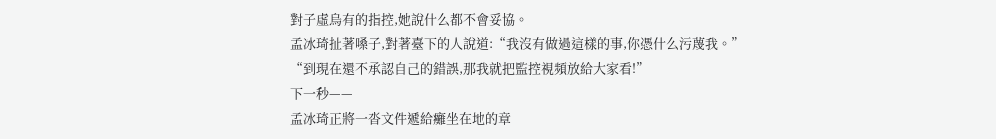對子虛烏有的指控,她說什么都不會妥協。
孟冰琦扯著嗓子,對著臺下的人說道:“我沒有做過這樣的事,你憑什么污蔑我。”
“到現在還不承認自己的錯誤,那我就把監控視頻放給大家看!”
下一秒——
孟冰琦正將一沓文件遞給癱坐在地的章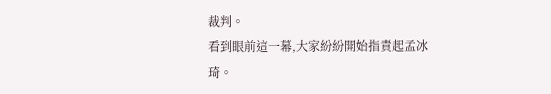裁判。
看到眼前這一幕,大家紛紛開始指責起孟冰琦。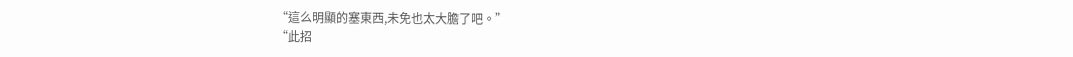“這么明顯的塞東西,未免也太大膽了吧。”
“此招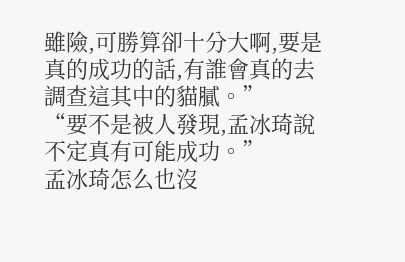雖險,可勝算卻十分大啊,要是真的成功的話,有誰會真的去調查這其中的貓膩。”
“要不是被人發現,孟冰琦說不定真有可能成功。”
孟冰琦怎么也沒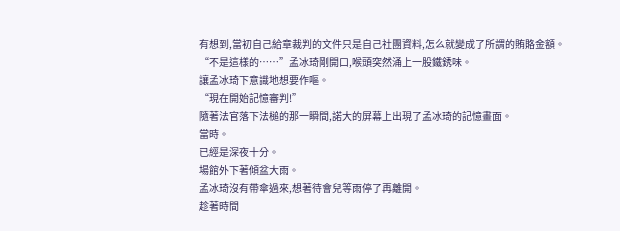有想到,當初自己給章裁判的文件只是自己社團資料,怎么就變成了所謂的賄賂金額。
“不是這樣的……”孟冰琦剛開口,喉頭突然涌上一股鐵銹味。
讓孟冰琦下意識地想要作嘔。
“現在開始記憶審判!”
隨著法官落下法槌的那一瞬間,諾大的屏幕上出現了孟冰琦的記憶畫面。
當時。
已經是深夜十分。
場館外下著傾盆大雨。
孟冰琦沒有帶傘過來,想著待會兒等雨停了再離開。
趁著時間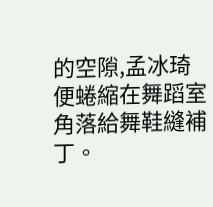的空隙,孟冰琦便蜷縮在舞蹈室角落給舞鞋縫補丁。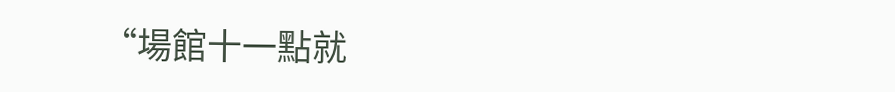“場館十一點就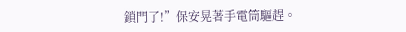鎖門了!”保安晃著手電筒驅趕。